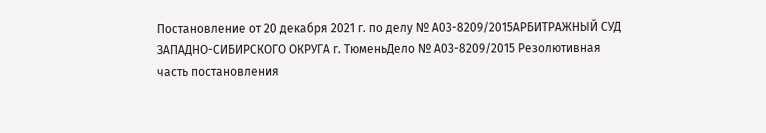Постановление от 20 декабря 2021 г. по делу № А03-8209/2015АРБИТРАЖНЫЙ СУД ЗАПАДНО-СИБИРСКОГО ОКРУГА г. ТюменьДело № А03-8209/2015 Резолютивная часть постановления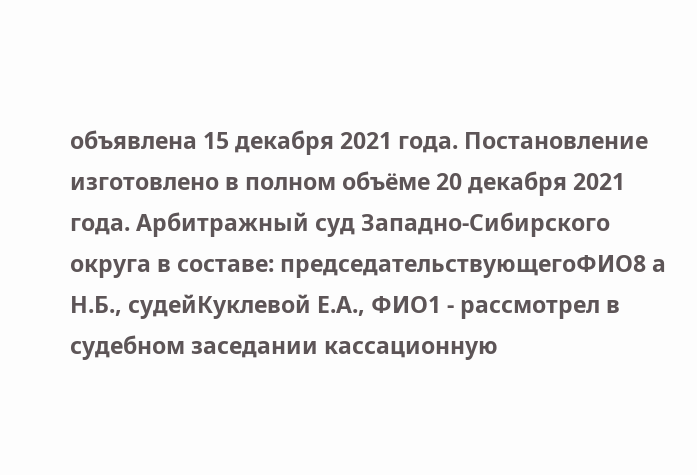объявлена 15 декабря 2021 года. Постановление изготовлено в полном объёме 20 декабря 2021 года. Арбитражный суд Западно-Сибирского округа в составе: председательствующегоФИО8 а Н.Б., судейКуклевой Е.А., ФИО1 - рассмотрел в судебном заседании кассационную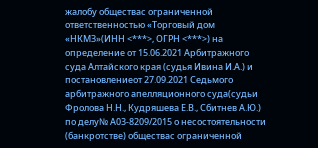жалобу обществас ограниченной ответственностью «Торговый дом «НКМЗ»(ИНН <***>, ОГРН <***>) на определение от 15.06.2021 Арбитражного суда Алтайского края (судья Ивина И.А.) и постановлениеот 27.09.2021 Седьмого арбитражного апелляционного суда(судьи Фролова Н.Н., Кудряшева Е.В., Сбитнев А.Ю.) по делу№ А03-8209/2015 о несостоятельности (банкротстве) обществас ограниченной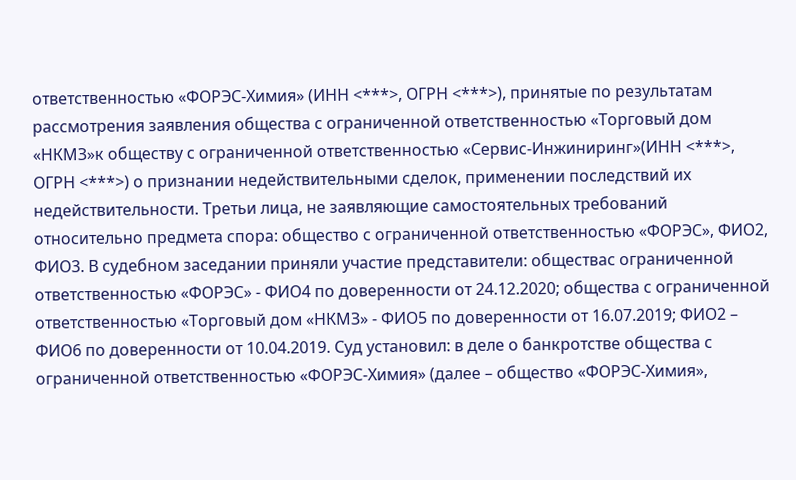ответственностью «ФОРЭС-Химия» (ИНН <***>, ОГРН <***>), принятые по результатам рассмотрения заявления общества с ограниченной ответственностью «Торговый дом «НКМЗ»к обществу с ограниченной ответственностью «Сервис-Инжиниринг»(ИНН <***>, ОГРН <***>) о признании недействительными сделок, применении последствий их недействительности. Третьи лица, не заявляющие самостоятельных требований относительно предмета спора: общество с ограниченной ответственностью «ФОРЭС», ФИО2, ФИО3. В судебном заседании приняли участие представители: обществас ограниченной ответственностью «ФОРЭС» - ФИО4 по доверенности от 24.12.2020; общества с ограниченной ответственностью «Торговый дом «НКМЗ» - ФИО5 по доверенности от 16.07.2019; ФИО2 – ФИО6 по доверенности от 10.04.2019. Суд установил: в деле о банкротстве общества с ограниченной ответственностью «ФОРЭС-Химия» (далее – общество «ФОРЭС-Химия»,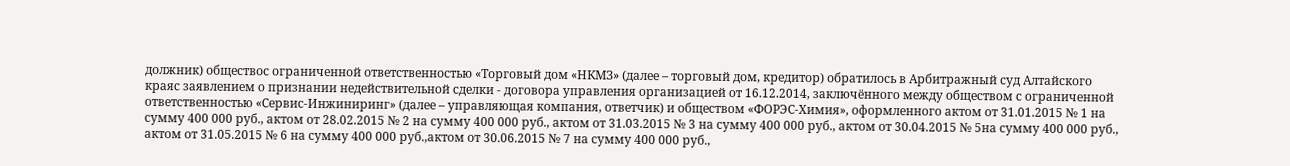должник) обществос ограниченной ответственностью «Торговый дом «НКМЗ» (далее – торговый дом, кредитор) обратилось в Арбитражный суд Алтайского краяс заявлением о признании недействительной сделки - договора управления организацией от 16.12.2014, заключённого между обществом с ограниченной ответственностью «Сервис-Инжиниринг» (далее – управляющая компания, ответчик) и обществом «ФОРЭС-Химия», оформленного актом от 31.01.2015 № 1 на сумму 400 000 руб., актом от 28.02.2015 № 2 на сумму 400 000 руб., актом от 31.03.2015 № 3 на сумму 400 000 руб., актом от 30.04.2015 № 5на сумму 400 000 руб., актом от 31.05.2015 № 6 на сумму 400 000 руб.,актом от 30.06.2015 № 7 на сумму 400 000 руб.,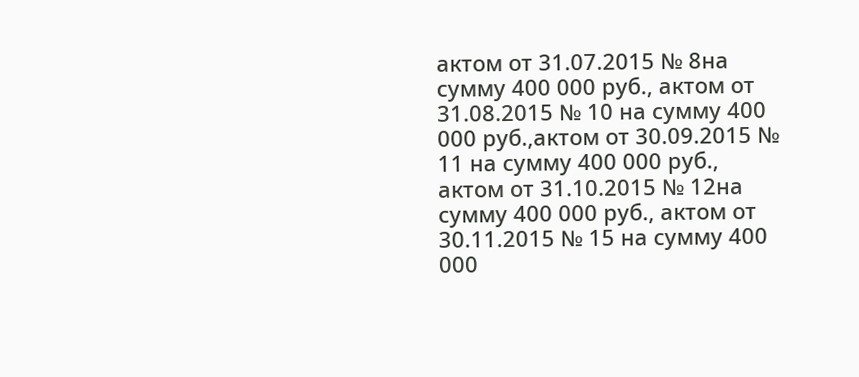актом от 31.07.2015 № 8на сумму 400 000 руб., актом от 31.08.2015 № 10 на сумму 400 000 руб.,актом от 30.09.2015 № 11 на сумму 400 000 руб., актом от 31.10.2015 № 12на сумму 400 000 руб., актом от 30.11.2015 № 15 на сумму 400 000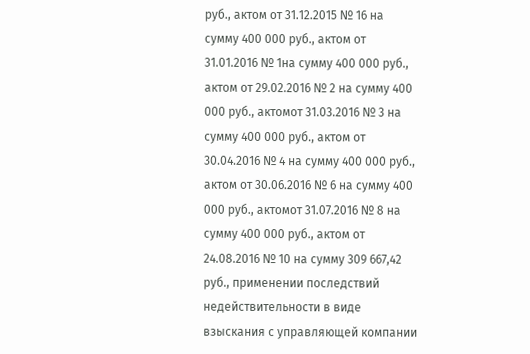руб., актом от 31.12.2015 № 16 на сумму 400 000 руб., актом от 31.01.2016 № 1на сумму 400 000 руб., актом от 29.02.2016 № 2 на сумму 400 000 руб., актомот 31.03.2016 № 3 на сумму 400 000 руб., актом от 30.04.2016 № 4 на сумму 400 000 руб., актом от 30.06.2016 № 6 на сумму 400 000 руб., актомот 31.07.2016 № 8 на сумму 400 000 руб., актом от 24.08.2016 № 10 на сумму 309 667,42 руб., применении последствий недействительности в виде взыскания с управляющей компании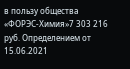в пользу общества «ФОРЭС-Химия»7 303 216 руб. Определением от 15.06.2021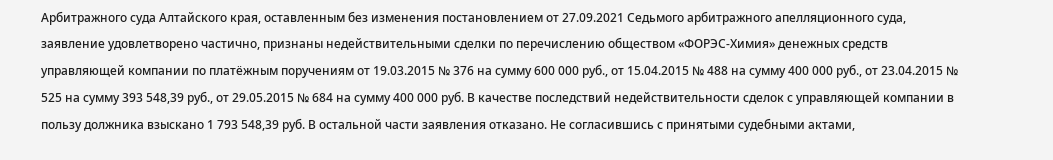Арбитражного суда Алтайского края, оставленным без изменения постановлением от 27.09.2021 Седьмого арбитражного апелляционного суда, заявление удовлетворено частично, признаны недействительными сделки по перечислению обществом «ФОРЭС-Химия» денежных средств управляющей компании по платёжным поручениям от 19.03.2015 № 376 на сумму 600 000 руб., от 15.04.2015 № 488 на сумму 400 000 руб., от 23.04.2015 № 525 на сумму 393 548,39 руб., от 29.05.2015 № 684 на сумму 400 000 руб. В качестве последствий недействительности сделок с управляющей компании в пользу должника взыскано 1 793 548,39 руб. В остальной части заявления отказано. Не согласившись с принятыми судебными актами,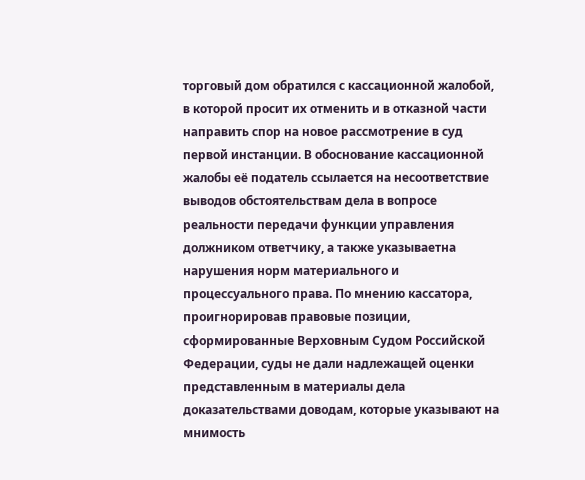торговый дом обратился с кассационной жалобой, в которой просит их отменить и в отказной части направить спор на новое рассмотрение в суд первой инстанции. В обоснование кассационной жалобы её податель ссылается на несоответствие выводов обстоятельствам дела в вопросе реальности передачи функции управления должником ответчику, а также указываетна нарушения норм материального и процессуального права. По мнению кассатора, проигнорировав правовые позиции, сформированные Верховным Судом Российской Федерации, суды не дали надлежащей оценки представленным в материалы дела доказательствами доводам, которые указывают на мнимость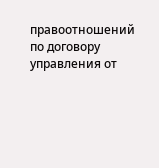правоотношений по договору управления от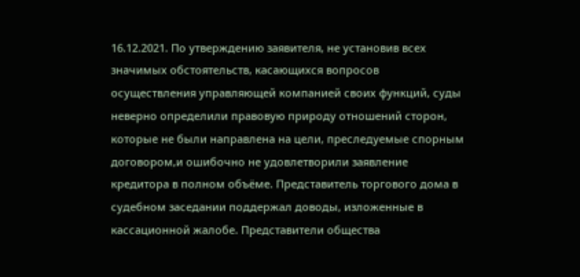16.12.2021. По утверждению заявителя, не установив всех значимых обстоятельств, касающихся вопросов осуществления управляющей компанией своих функций, суды неверно определили правовую природу отношений сторон, которые не были направлена на цели, преследуемые спорным договором,и ошибочно не удовлетворили заявление кредитора в полном объёме. Представитель торгового дома в судебном заседании поддержал доводы, изложенные в кассационной жалобе. Представители общества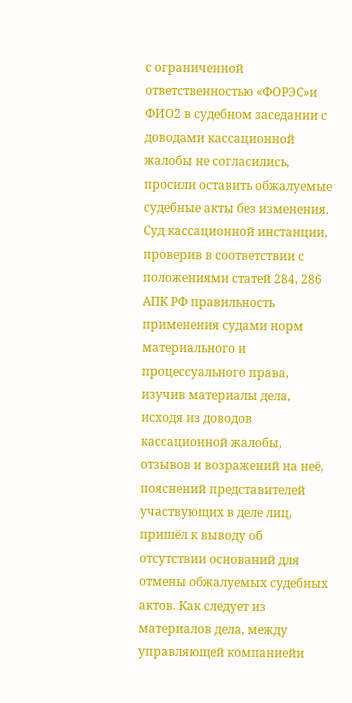с ограниченной ответственностью «ФОРЭС»и ФИО2 в судебном заседании с доводами кассационной жалобы не согласились, просили оставить обжалуемые судебные акты без изменения. Суд кассационной инстанции, проверив в соответствии с положениями статей 284, 286 АПК РФ правильность применения судами норм материального и процессуального права, изучив материалы дела, исходя из доводов кассационной жалобы, отзывов и возражений на неё, пояснений представителей участвующих в деле лиц, пришёл к выводу об отсутствии оснований для отмены обжалуемых судебных актов. Как следует из материалов дела, между управляющей компаниейи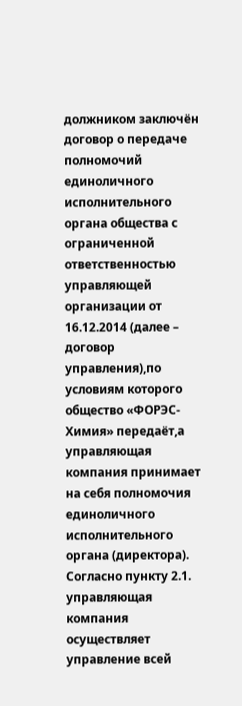должником заключён договор о передаче полномочий единоличного исполнительного органа общества с ограниченной ответственностью управляющей организации от 16.12.2014 (далее – договор управления),по условиям которого общество «ФОРЭС-Химия» передаёт,а управляющая компания принимает на себя полномочия единоличного исполнительного органа (директора). Согласно пункту 2.1. управляющая компания осуществляет управление всей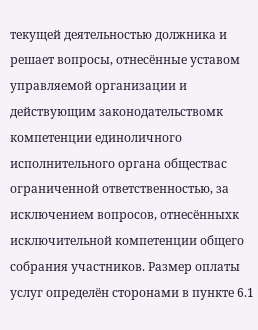текущей деятельностью должника и решает вопросы, отнесённые уставом управляемой организации и действующим законодательствомк компетенции единоличного исполнительного органа обществас ограниченной ответственностью, за исключением вопросов, отнесённыхк исключительной компетенции общего собрания участников. Размер оплаты услуг определён сторонами в пункте 6.1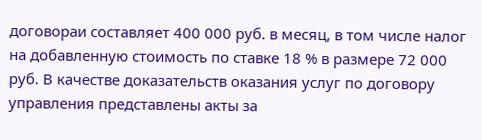договораи составляет 400 000 руб. в месяц, в том числе налог на добавленную стоимость по ставке 18 % в размере 72 000 руб. В качестве доказательств оказания услуг по договору управления представлены акты за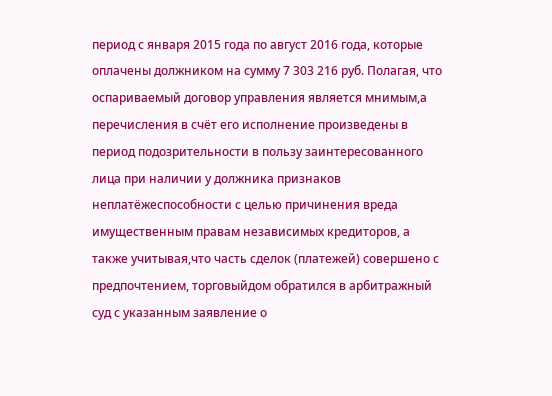период с января 2015 года по август 2016 года, которые оплачены должником на сумму 7 303 216 руб. Полагая, что оспариваемый договор управления является мнимым,а перечисления в счёт его исполнение произведены в период подозрительности в пользу заинтересованного лица при наличии у должника признаков неплатёжеспособности с целью причинения вреда имущественным правам независимых кредиторов, а также учитывая,что часть сделок (платежей) совершено с предпочтением, торговыйдом обратился в арбитражный суд с указанным заявление о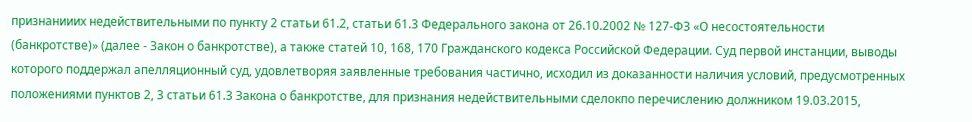признанииих недействительными по пункту 2 статьи 61.2, статьи 61.3 Федерального закона от 26.10.2002 № 127-ФЗ «О несостоятельности (банкротстве)» (далее - Закон о банкротстве), а также статей 10, 168, 170 Гражданского кодекса Российской Федерации. Суд первой инстанции, выводы которого поддержал апелляционный суд, удовлетворяя заявленные требования частично, исходил из доказанности наличия условий, предусмотренных положениями пунктов 2, 3 статьи 61.3 Закона о банкротстве, для признания недействительными сделокпо перечислению должником 19.03.2015,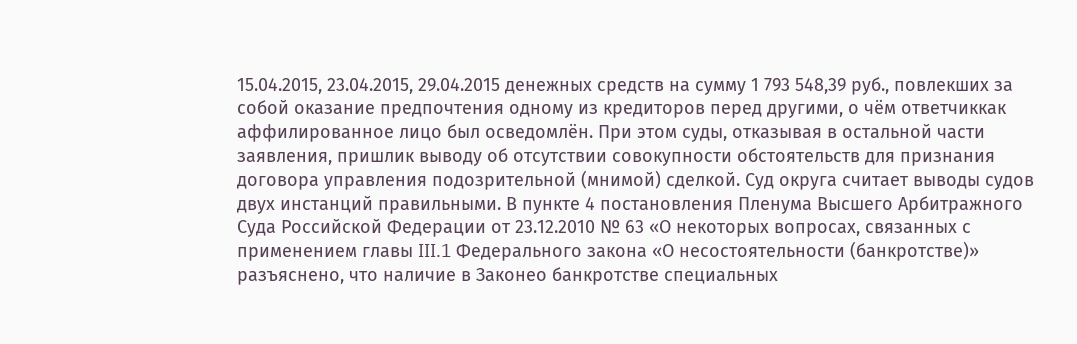15.04.2015, 23.04.2015, 29.04.2015 денежных средств на сумму 1 793 548,39 руб., повлекших за собой оказание предпочтения одному из кредиторов перед другими, о чём ответчиккак аффилированное лицо был осведомлён. При этом суды, отказывая в остальной части заявления, пришлик выводу об отсутствии совокупности обстоятельств для признания договора управления подозрительной (мнимой) сделкой. Суд округа считает выводы судов двух инстанций правильными. В пункте 4 постановления Пленума Высшего Арбитражного Суда Российской Федерации от 23.12.2010 № 63 «О некоторых вопросах, связанных с применением главы III.1 Федерального закона «О несостоятельности (банкротстве)» разъяснено, что наличие в Законео банкротстве специальных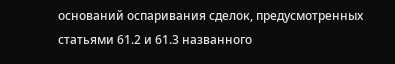оснований оспаривания сделок, предусмотренных статьями 61.2 и 61.3 названного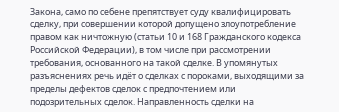Закона, само по себене препятствует суду квалифицировать сделку, при совершении которой допущено злоупотребление правом как ничтожную (статьи 10 и 168 Гражданского кодекса Российской Федерации), в том числе при рассмотрении требования, основанного на такой сделке. В упомянутых разъяснениях речь идёт о сделках с пороками, выходящими за пределы дефектов сделок с предпочтением или подозрительных сделок. Направленность сделки на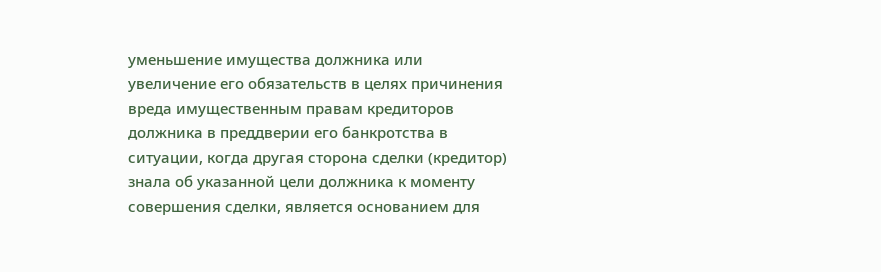уменьшение имущества должника или увеличение его обязательств в целях причинения вреда имущественным правам кредиторов должника в преддверии его банкротства в ситуации, когда другая сторона сделки (кредитор) знала об указанной цели должника к моменту совершения сделки, является основанием для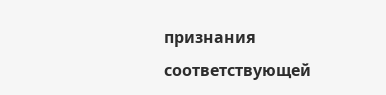признания соответствующей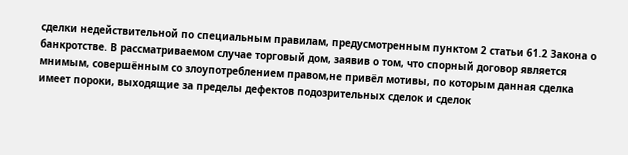сделки недействительной по специальным правилам, предусмотренным пунктом 2 статьи 61.2 Закона о банкротстве. В рассматриваемом случае торговый дом, заявив о том, что спорный договор является мнимым, совершённым со злоупотреблением правом,не привёл мотивы, по которым данная сделка имеет пороки, выходящие за пределы дефектов подозрительных сделок и сделок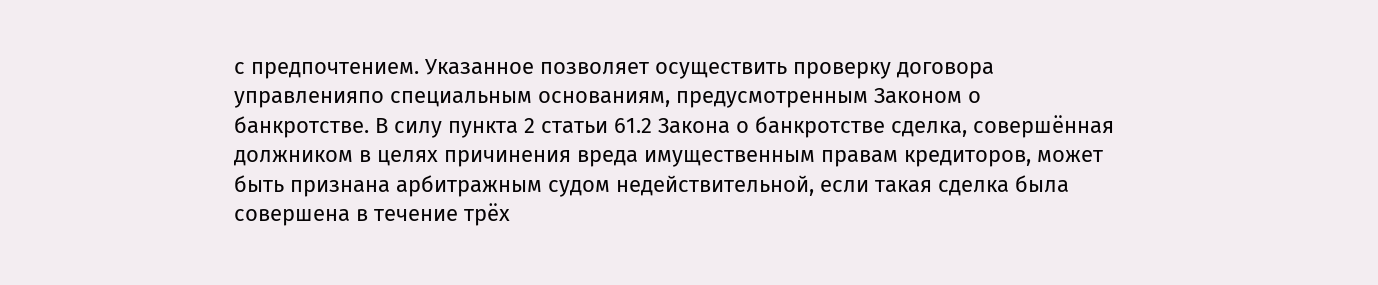с предпочтением. Указанное позволяет осуществить проверку договора управленияпо специальным основаниям, предусмотренным Законом о банкротстве. В силу пункта 2 статьи 61.2 Закона о банкротстве сделка, совершённая должником в целях причинения вреда имущественным правам кредиторов, может быть признана арбитражным судом недействительной, если такая сделка была совершена в течение трёх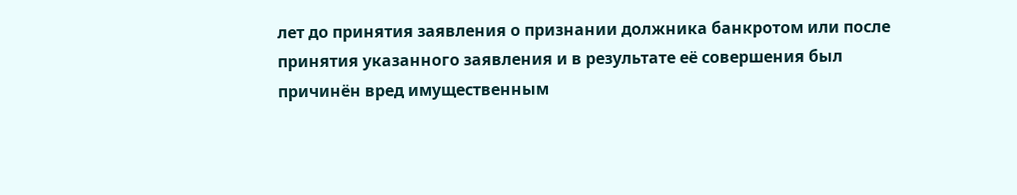лет до принятия заявления о признании должника банкротом или после принятия указанного заявления и в результате её совершения был причинён вред имущественным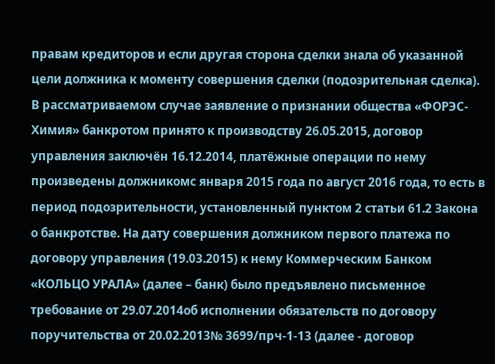правам кредиторов и если другая сторона сделки знала об указанной цели должника к моменту совершения сделки (подозрительная сделка). В рассматриваемом случае заявление о признании общества «ФОРЭС-Химия» банкротом принято к производству 26.05.2015, договор управления заключён 16.12.2014, платёжные операции по нему произведены должникомс января 2015 года по август 2016 года, то есть в период подозрительности, установленный пунктом 2 статьи 61.2 Закона о банкротстве. На дату совершения должником первого платежа по договору управления (19.03.2015) к нему Коммерческим Банком «КОЛЬЦО УРАЛА» (далее – банк) было предъявлено письменное требование от 29.07.2014об исполнении обязательств по договору поручительства от 20.02.2013№ 3699/прч-1-13 (далее - договор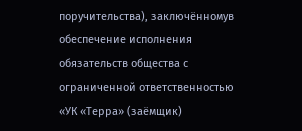поручительства), заключённомув обеспечение исполнения обязательств общества с ограниченной ответственностью «УК «Терра» (заёмщик)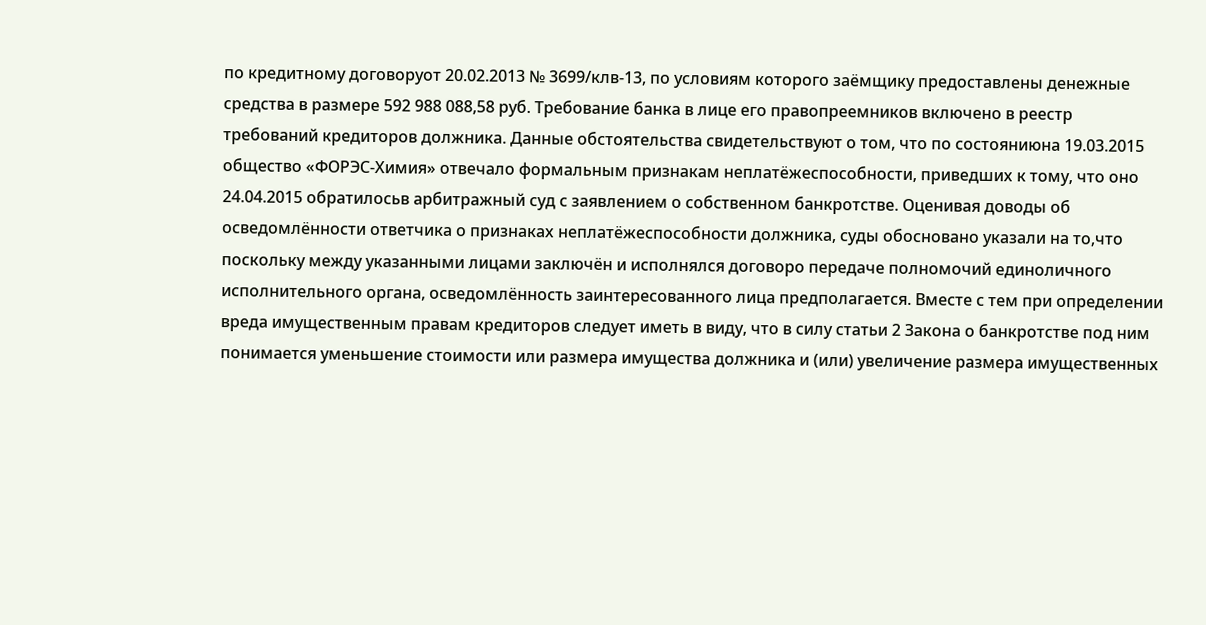по кредитному договоруот 20.02.2013 № 3699/клв-13, по условиям которого заёмщику предоставлены денежные средства в размере 592 988 088,58 руб. Требование банка в лице его правопреемников включено в реестр требований кредиторов должника. Данные обстоятельства свидетельствуют о том, что по состояниюна 19.03.2015 общество «ФОРЭС-Химия» отвечало формальным признакам неплатёжеспособности, приведших к тому, что оно 24.04.2015 обратилосьв арбитражный суд с заявлением о собственном банкротстве. Оценивая доводы об осведомлённости ответчика о признаках неплатёжеспособности должника, суды обосновано указали на то,что поскольку между указанными лицами заключён и исполнялся договоро передаче полномочий единоличного исполнительного органа, осведомлённость заинтересованного лица предполагается. Вместе с тем при определении вреда имущественным правам кредиторов следует иметь в виду, что в силу статьи 2 Закона о банкротстве под ним понимается уменьшение стоимости или размера имущества должника и (или) увеличение размера имущественных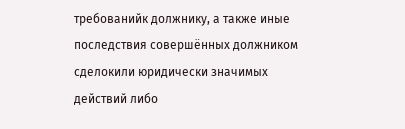требованийк должнику, а также иные последствия совершённых должником сделокили юридически значимых действий либо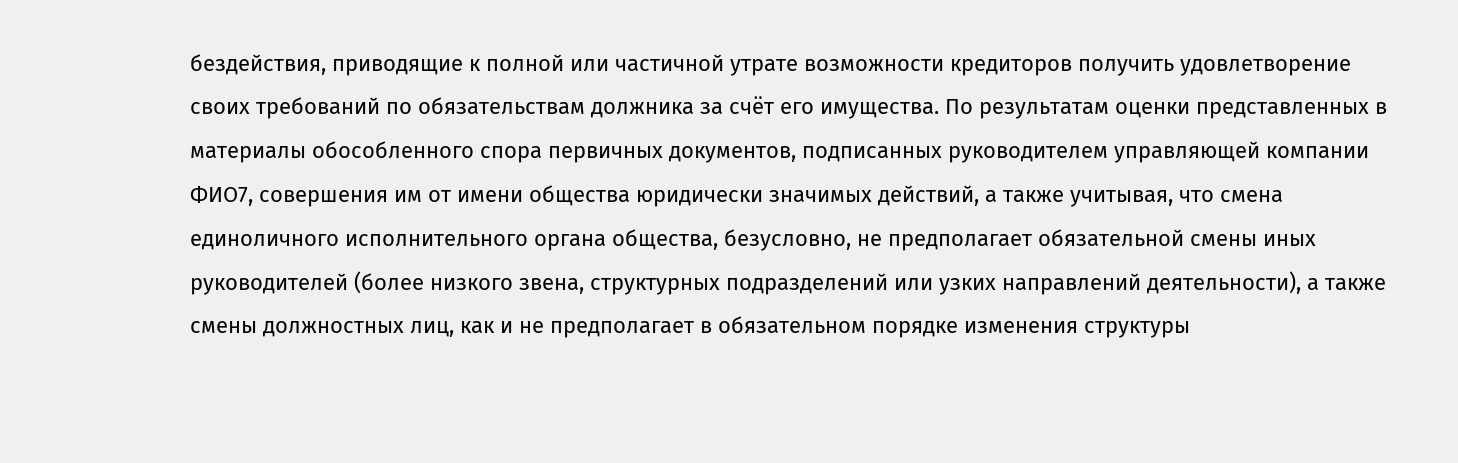бездействия, приводящие к полной или частичной утрате возможности кредиторов получить удовлетворение своих требований по обязательствам должника за счёт его имущества. По результатам оценки представленных в материалы обособленного спора первичных документов, подписанных руководителем управляющей компании ФИО7, совершения им от имени общества юридически значимых действий, а также учитывая, что смена единоличного исполнительного органа общества, безусловно, не предполагает обязательной смены иных руководителей (более низкого звена, структурных подразделений или узких направлений деятельности), а также смены должностных лиц, как и не предполагает в обязательном порядке изменения структуры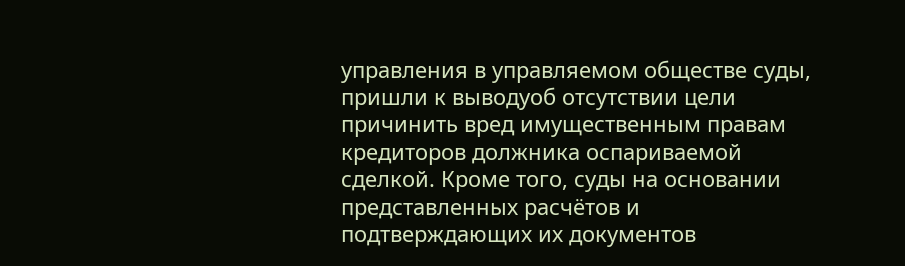управления в управляемом обществе суды, пришли к выводуоб отсутствии цели причинить вред имущественным правам кредиторов должника оспариваемой сделкой. Кроме того, суды на основании представленных расчётов и подтверждающих их документов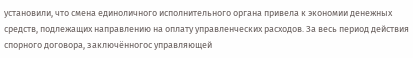установили, что смена единоличного исполнительного органа привела к экономии денежных средств, подлежащих направлению на оплату управленческих расходов. За весь период действия спорного договора, заключённогос управляющей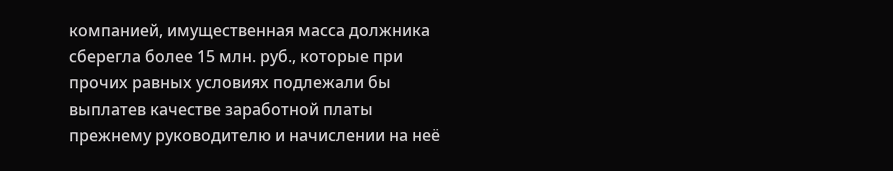компанией, имущественная масса должника сберегла более 15 млн. руб., которые при прочих равных условиях подлежали бы выплатев качестве заработной платы прежнему руководителю и начислении на неё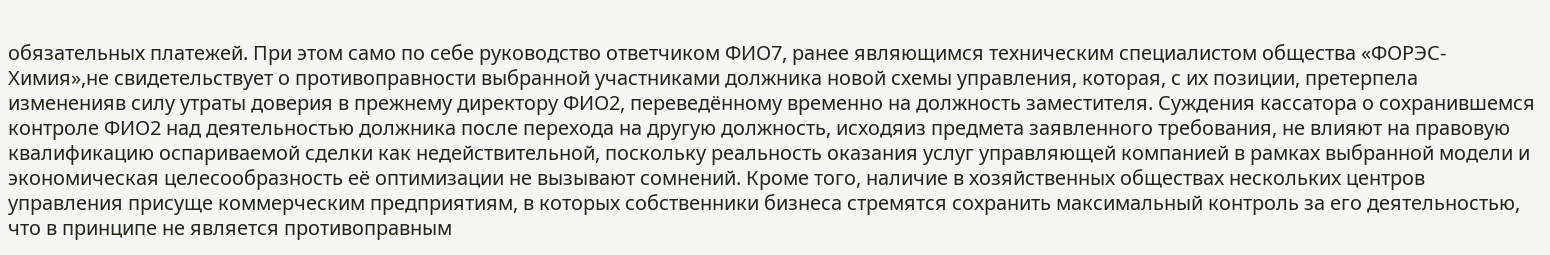обязательных платежей. При этом само по себе руководство ответчиком ФИО7, ранее являющимся техническим специалистом общества «ФОРЭС-Химия»,не свидетельствует о противоправности выбранной участниками должника новой схемы управления, которая, с их позиции, претерпела измененияв силу утраты доверия в прежнему директору ФИО2, переведённому временно на должность заместителя. Суждения кассатора о сохранившемся контроле ФИО2 над деятельностью должника после перехода на другую должность, исходяиз предмета заявленного требования, не влияют на правовую квалификацию оспариваемой сделки как недействительной, поскольку реальность оказания услуг управляющей компанией в рамках выбранной модели и экономическая целесообразность её оптимизации не вызывают сомнений. Кроме того, наличие в хозяйственных обществах нескольких центров управления присуще коммерческим предприятиям, в которых собственники бизнеса стремятся сохранить максимальный контроль за его деятельностью, что в принципе не является противоправным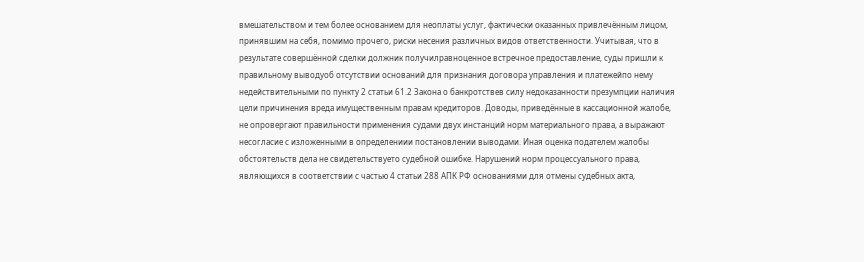вмешательством и тем более основанием для неоплаты услуг, фактически оказанных привлечённым лицом, принявшим на себя, помимо прочего, риски несения различных видов ответственности. Учитывая, что в результате совершённой сделки должник получилравноценное встречное предоставление, суды пришли к правильному выводуоб отсутствии оснований для признания договора управления и платежейпо нему недействительными по пункту 2 статьи 61.2 Закона о банкротствев силу недоказанности презумпции наличия цели причинения вреда имущественным правам кредиторов. Доводы, приведённые в кассационной жалобе, не опровергают правильности применения судами двух инстанций норм материального права, а выражают несогласие с изложенными в определениии постановлении выводами. Иная оценка подателем жалобы обстоятельств дела не свидетельствуето судебной ошибке. Нарушений норм процессуального права, являющихся в соответствии с частью 4 статьи 288 АПК РФ основаниями для отмены судебных акта,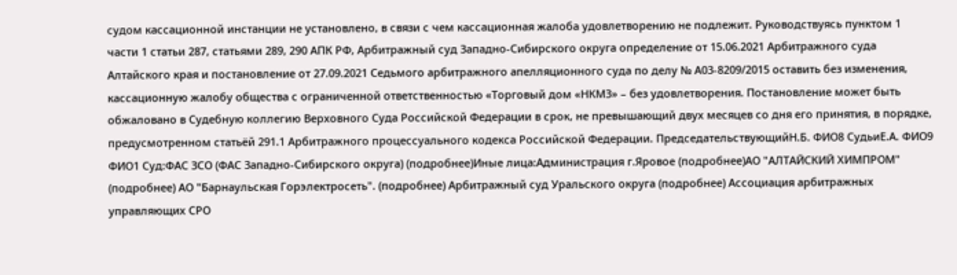судом кассационной инстанции не установлено, в связи с чем кассационная жалоба удовлетворению не подлежит. Руководствуясь пунктом 1 части 1 статьи 287, статьями 289, 290 АПК РФ, Арбитражный суд Западно-Сибирского округа определение от 15.06.2021 Арбитражного суда Алтайского края и постановление от 27.09.2021 Седьмого арбитражного апелляционного суда по делу № А03-8209/2015 оставить без изменения, кассационную жалобу общества с ограниченной ответственностью «Торговый дом «НКМЗ» – без удовлетворения. Постановление может быть обжаловано в Судебную коллегию Верховного Суда Российской Федерации в срок, не превышающий двух месяцев со дня его принятия, в порядке, предусмотренном статьёй 291.1 Арбитражного процессуального кодекса Российской Федерации. ПредседательствующийН.Б. ФИО8 СудьиЕ.А. ФИО9 ФИО1 Суд:ФАС ЗСО (ФАС Западно-Сибирского округа) (подробнее)Иные лица:Администрация г.Яровое (подробнее)АО "АЛТАЙСКИЙ ХИМПРОМ" (подробнее) АО "Барнаульская Горэлектросеть". (подробнее) Арбитражный суд Уральского округа (подробнее) Ассоциация арбитражных управляющих СРО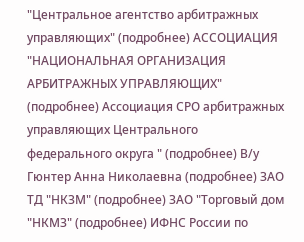"Центральное агентство арбитражных управляющих" (подробнее) АССОЦИАЦИЯ "НАЦИОНАЛЬНАЯ ОРГАНИЗАЦИЯ АРБИТРАЖНЫХ УПРАВЛЯЮЩИХ" (подробнее) Ассоциация СРО арбитражных управляющих Центрального федерального округа " (подробнее) В/у Гюнтер Анна Николаевна (подробнее) ЗАО ТД "НКЗМ" (подробнее) ЗАО "Торговый дом "НКМЗ" (подробнее) ИФНС России по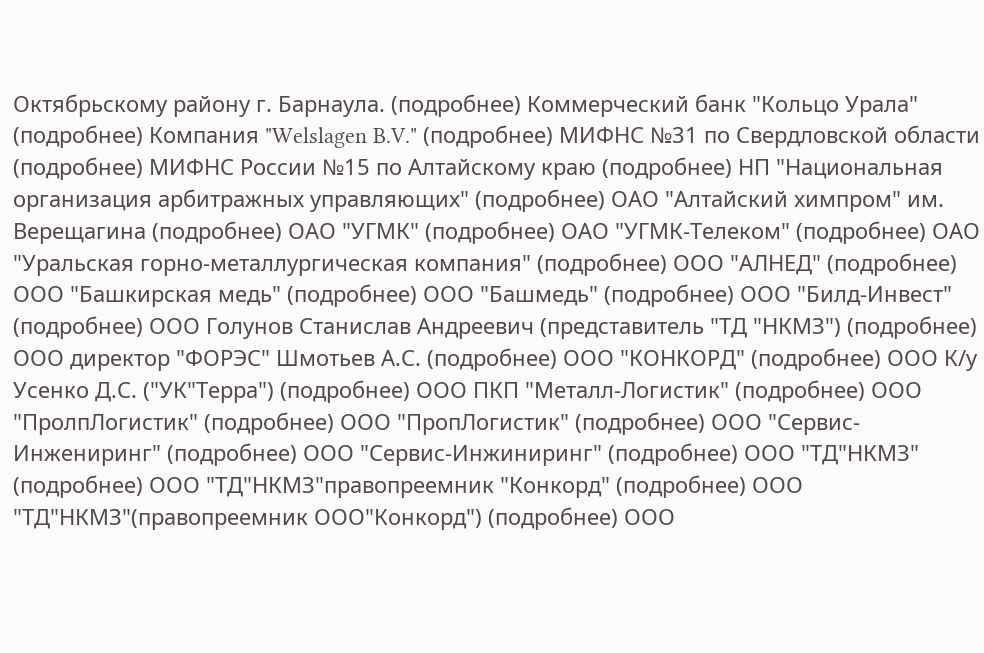Октябрьскому району г. Барнаула. (подробнее) Коммерческий банк "Кольцо Урала" (подробнее) Компания "Welslagen B.V." (подробнее) МИФНС №31 по Свердловской области (подробнее) МИФНС России №15 по Алтайскому краю (подробнее) НП "Национальная организация арбитражных управляющих" (подробнее) ОАО "Алтайский химпром" им. Верещагина (подробнее) ОАО "УГМК" (подробнее) ОАО "УГМК-Телеком" (подробнее) ОАО "Уральская горно-металлургическая компания" (подробнее) ООО "АЛНЕД" (подробнее) ООО "Башкирская медь" (подробнее) ООО "Башмедь" (подробнее) ООО "Билд-Инвест" (подробнее) ООО Голунов Станислав Андреевич (представитель "ТД "НКМЗ") (подробнее) ООО директор "ФОРЭС" Шмотьев А.С. (подробнее) ООО "КОНКОРД" (подробнее) ООО К/у Усенко Д.С. ("УК"Терра") (подробнее) ООО ПКП "Металл-Логистик" (подробнее) ООО "ПролпЛогистик" (подробнее) ООО "ПропЛогистик" (подробнее) ООО "Сервис-Инжениринг" (подробнее) ООО "Сервис-Инжиниринг" (подробнее) ООО "ТД"НКМЗ" (подробнее) ООО "ТД"НКМЗ"правопреемник "Конкорд" (подробнее) ООО "ТД"НКМЗ"(правопреемник ООО"Конкорд") (подробнее) ООО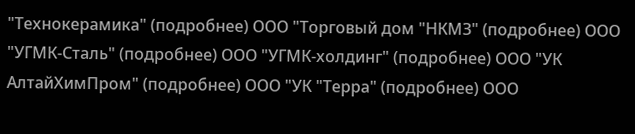"Технокерамика" (подробнее) ООО "Торговый дом "НКМЗ" (подробнее) ООО "УГМК-Сталь" (подробнее) ООО "УГМК-холдинг" (подробнее) ООО "УК АлтайХимПром" (подробнее) ООО "УК "Терра" (подробнее) ООО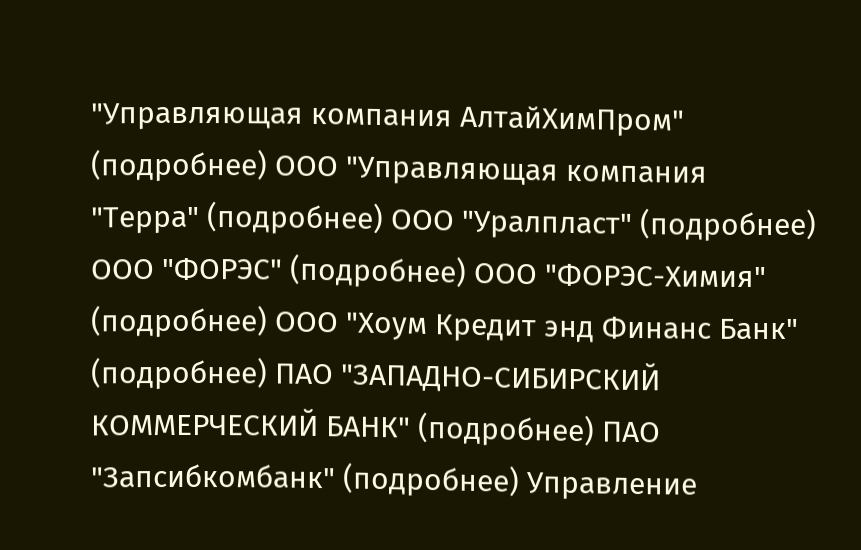"Управляющая компания АлтайХимПром" (подробнее) ООО "Управляющая компания "Терра" (подробнее) ООО "Уралпласт" (подробнее) ООО "ФОРЭС" (подробнее) ООО "ФОРЭС-Химия" (подробнее) ООО "Хоум Кредит энд Финанс Банк" (подробнее) ПАО "ЗАПАДНО-СИБИРСКИЙ КОММЕРЧЕСКИЙ БАНК" (подробнее) ПАО "Запсибкомбанк" (подробнее) Управление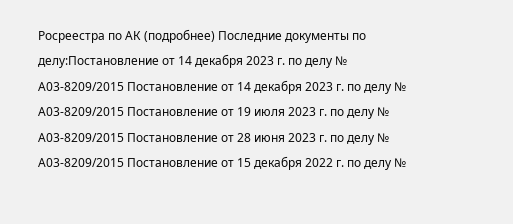Росреестра по АК (подробнее) Последние документы по делу:Постановление от 14 декабря 2023 г. по делу № А03-8209/2015 Постановление от 14 декабря 2023 г. по делу № А03-8209/2015 Постановление от 19 июля 2023 г. по делу № А03-8209/2015 Постановление от 28 июня 2023 г. по делу № А03-8209/2015 Постановление от 15 декабря 2022 г. по делу №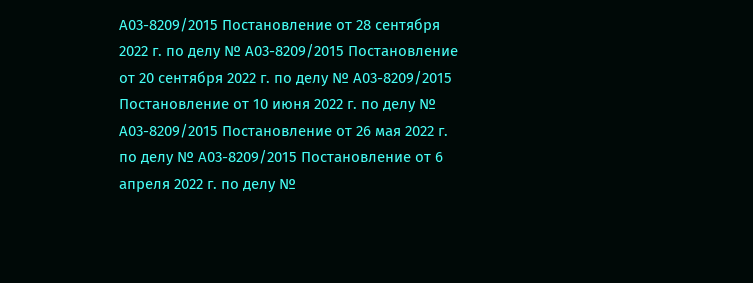А03-8209/2015 Постановление от 28 сентября 2022 г. по делу № А03-8209/2015 Постановление от 20 сентября 2022 г. по делу № А03-8209/2015 Постановление от 10 июня 2022 г. по делу № А03-8209/2015 Постановление от 26 мая 2022 г. по делу № А03-8209/2015 Постановление от 6 апреля 2022 г. по делу №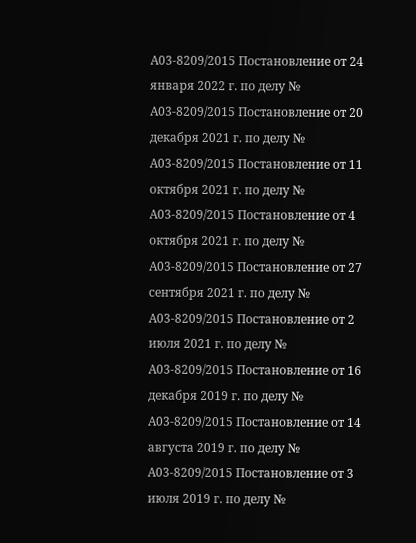А03-8209/2015 Постановление от 24 января 2022 г. по делу № А03-8209/2015 Постановление от 20 декабря 2021 г. по делу № А03-8209/2015 Постановление от 11 октября 2021 г. по делу № А03-8209/2015 Постановление от 4 октября 2021 г. по делу № А03-8209/2015 Постановление от 27 сентября 2021 г. по делу № А03-8209/2015 Постановление от 2 июля 2021 г. по делу № А03-8209/2015 Постановление от 16 декабря 2019 г. по делу № А03-8209/2015 Постановление от 14 августа 2019 г. по делу № А03-8209/2015 Постановление от 3 июля 2019 г. по делу №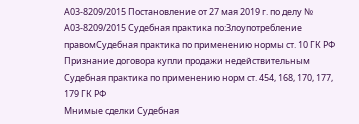А03-8209/2015 Постановление от 27 мая 2019 г. по делу № А03-8209/2015 Судебная практика по:Злоупотребление правомСудебная практика по применению нормы ст. 10 ГК РФ Признание договора купли продажи недействительным Судебная практика по применению норм ст. 454, 168, 170, 177, 179 ГК РФ
Мнимые сделки Судебная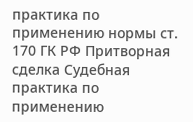практика по применению нормы ст. 170 ГК РФ Притворная сделка Судебная практика по применению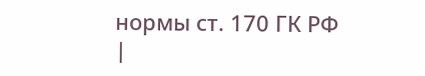нормы ст. 170 ГК РФ |